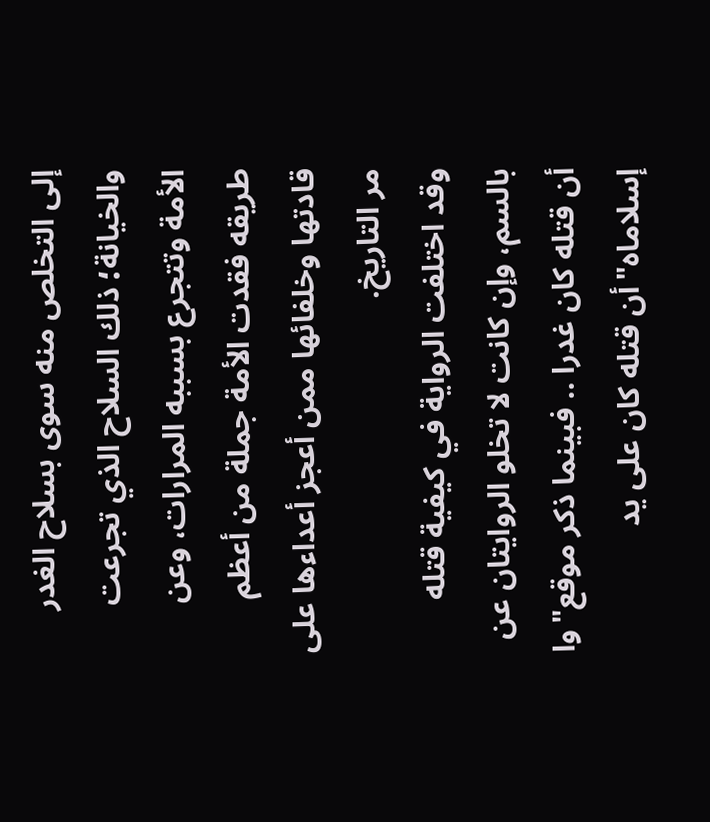إلى التخلص منه سوى بسلاح الغدر والخيانة؛ ذلك السلاح الذي تجرعت الأمة وتتجرع بسببه المرارات، وعن طريقه فقدت الأمة جملة من أعظم قادتها وخلفائها ممن أعجز أعداءها على مر التاريخ.
وقد اختلفت الرواية في كيفية قتله بالسم، وإن كانت لا تخلو الروايتان عن أن قتله كان غدرا .. فبينما ذكر موقع"وا إسلاماه"أن قتله كان على يد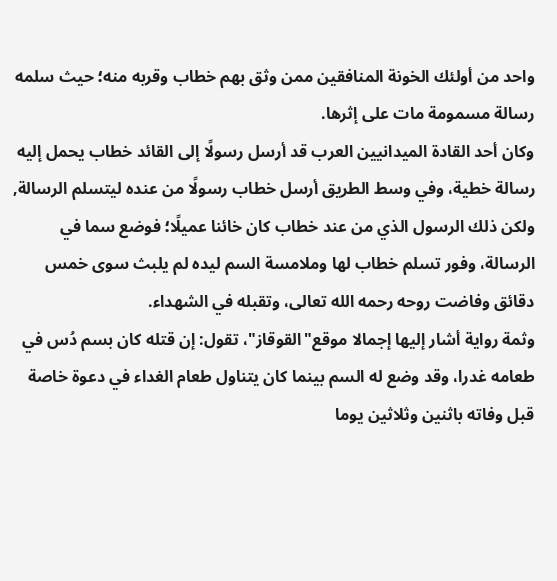واحد من أولئك الخونة المنافقين ممن وثق بهم خطاب وقربه منه؛ حيث سلمه رسالة مسمومة مات على إثرها.
وكان أحد القادة الميدانيين العرب قد أرسل رسولًا إلى القائد خطاب يحمل إليه رسالة خطية، وفي وسط الطريق أرسل خطاب رسولًا من عنده ليتسلم الرسالة, ولكن ذلك الرسول الذي من عند خطاب كان خائنا عميلًا؛ فوضع سما في الرسالة، وفور تسلم خطاب لها وملامسة السم ليده لم يلبث سوى خمس دقائق وفاضت روحه رحمه الله تعالى، وتقبله في الشهداء.
وثمة رواية أشار إليها إجمالا موقع"القوقاز"، تقول: إن قتله كان بسم دُس في طعامه غدرا، وقد وضع له السم بينما كان يتناول طعام الغداء في دعوة خاصة قبل وفاته باثنين وثلاثين يوما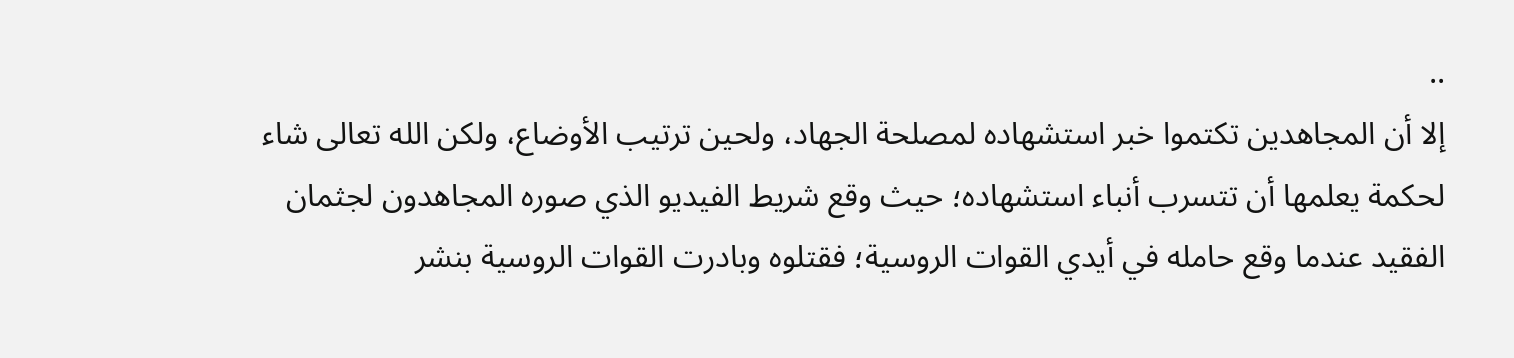..
إلا أن المجاهدين تكتموا خبر استشهاده لمصلحة الجهاد، ولحين ترتيب الأوضاع، ولكن الله تعالى شاء لحكمة يعلمها أن تتسرب أنباء استشهاده؛ حيث وقع شريط الفيديو الذي صوره المجاهدون لجثمان الفقيد عندما وقع حامله في أيدي القوات الروسية؛ فقتلوه وبادرت القوات الروسية بنشر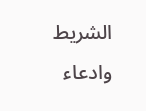الشريط وادعاء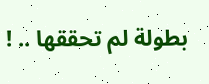بطولة لم تحققها .. !